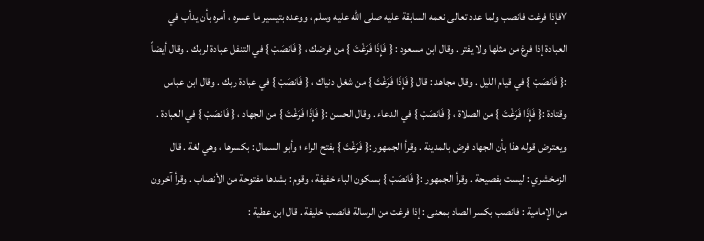٧فإذا فرغت فانصب ولما عدد تعالى نعمه السابقة عليه صلى اللّه عليه وسلم ، ووعده بتيسير ما عسره ، أمره بأن يدأب في العبادة إذا فرغ من مثلها ولا يفتر . وقال ابن مسعود : { فَإِذَا فَرَغْتَ } من فرضك ، { فَانصَبْ } في التنفل عبادة لربك . وقال أيضاً :{ فَانصَبْ } في قيام الليل . وقال مجاهد : قال { فَإِذَا فَرَغْتَ } من شغل دنياك ، { فَانصَبْ } في عبادة ربك . وقال ابن عباس وقتادة :{ فَإِذَا فَرَغْتَ } من الصلاة ، { فَانصَبْ } في الدعاء . وقال الحسن :{ فَإِذَا فَرَغْتَ } من الجهاد ، { فَانصَبْ } في العبادة . ويعترض قوله هذا بأن الجهاد فرض بالمدينة . وقرأ الجمهور :{ فَرَغْتَ } بفتح الراء ؛ وأبو السمال : بكسرها ، وهي لغة . قال الزمخشري : ليست بفصيحة . وقرأ الجمهور :{ فَانصَبْ } بسكون الباء خفيفة ، وقوم : بشدها مفتوحة من الأنصاب . وقرأ آخرون من الإمامية : فانصب بكسر الصاد بمعنى : إذا فرغت من الرسالة فانصب خليفة . قال ابن عطية :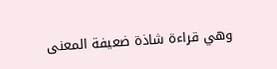وهي قراءة شاذة ضعيفة المعنى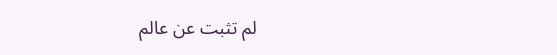لم تثبت عن عالم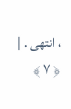، انتهى . |
﴿ ٧ ﴾